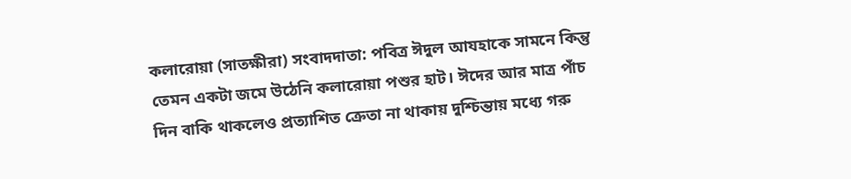কলারোয়া (সাতক্ষীরা) সংবাদদাতা: পবিত্র ঈদুল আযহাকে সামনে কিন্তু তেমন একটা জমে উঠেনি কলারোয়া পশুর হাট। ঈদের আর মাত্র পাঁচ দিন বাকি থাকলেও প্রত্যাশিত ক্রেতা না থাকায় দুশ্চিন্তায় মধ্যে গরু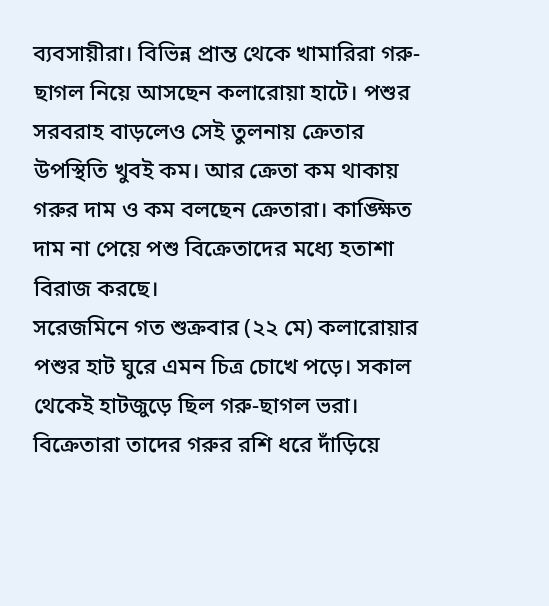ব্যবসায়ীরা। বিভিন্ন প্রান্ত থেকে খামারিরা গরু-ছাগল নিয়ে আসছেন কলারোয়া হাটে। পশুর সরবরাহ বাড়লেও সেই তুলনায় ক্রেতার উপস্থিতি খুবই কম। আর ক্রেতা কম থাকায় গরুর দাম ও কম বলছেন ক্রেতারা। কাঙ্ক্ষিত দাম না পেয়ে পশু বিক্রেতাদের মধ্যে হতাশা বিরাজ করছে।
সরেজমিনে গত শুক্রবার (২২ মে) কলারোয়ার পশুর হাট ঘুরে এমন চিত্র চোখে পড়ে। সকাল থেকেই হাটজুড়ে ছিল গরু-ছাগল ভরা। বিক্রেতারা তাদের গরুর রশি ধরে দাঁড়িয়ে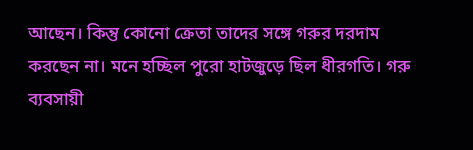আছেন। কিন্তু কোনো ক্রেতা তাদের সঙ্গে গরুর দরদাম করছেন না। মনে হচ্ছিল পুরো হাটজুড়ে ছিল ধীরগতি। গরু ব্যবসায়ী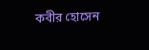কবীর হোসেন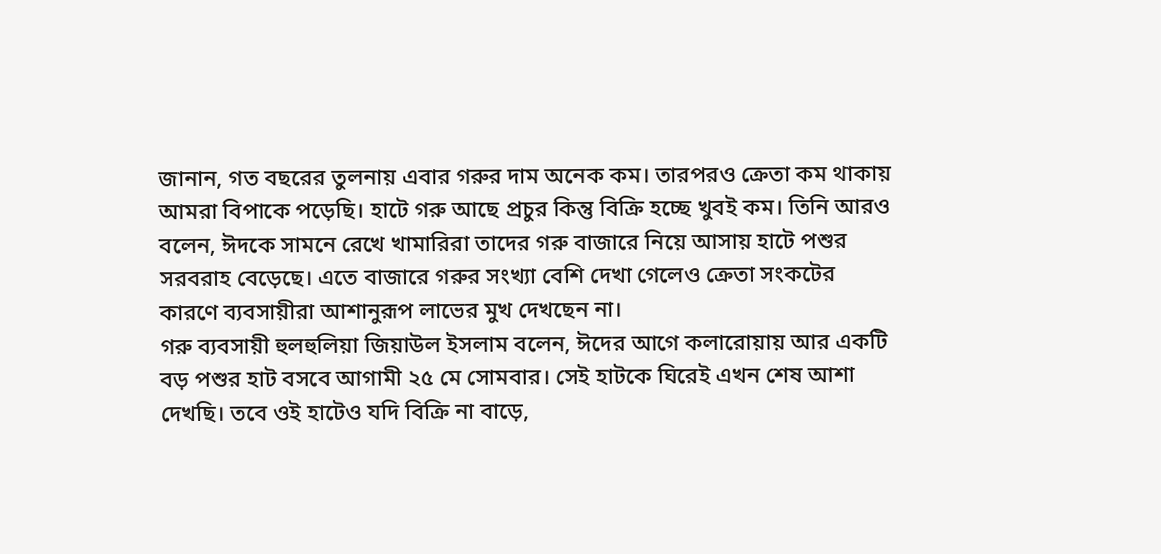জানান, গত বছরের তুলনায় এবার গরুর দাম অনেক কম। তারপরও ক্রেতা কম থাকায় আমরা বিপাকে পড়েছি। হাটে গরু আছে প্রচুর কিন্তু বিক্রি হচ্ছে খুবই কম। তিনি আরও বলেন, ঈদকে সামনে রেখে খামারিরা তাদের গরু বাজারে নিয়ে আসায় হাটে পশুর সরবরাহ বেড়েছে। এতে বাজারে গরুর সংখ্যা বেশি দেখা গেলেও ক্রেতা সংকটের কারণে ব্যবসায়ীরা আশানুরূপ লাভের মুখ দেখছেন না।
গরু ব্যবসায়ী হুলহুলিয়া জিয়াউল ইসলাম বলেন, ঈদের আগে কলারোয়ায় আর একটি বড় পশুর হাট বসবে আগামী ২৫ মে সোমবার। সেই হাটকে ঘিরেই এখন শেষ আশা দেখছি। তবে ওই হাটেও যদি বিক্রি না বাড়ে,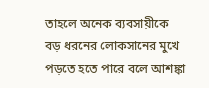তাহলে অনেক ব্যবসায়ীকে বড় ধরনের লোকসানের মুখে পড়তে হতে পারে বলে আশঙ্কা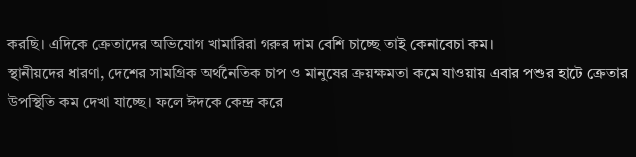করছি। এদিকে ক্রেতাদের অভিযোগ খামারিরা গরুর দাম বেশি চাচ্ছে তাই কেনাবেচা কম।
স্থানীয়দের ধারণা, দেশের সামগ্রিক অর্থনৈতিক চাপ ও মানুষের ক্রয়ক্ষমতা কমে যাওয়ায় এবার পশুর হাটে ক্রেতার উপস্থিতি কম দেখা যাচ্ছে। ফলে ঈদকে কেন্দ্র করে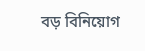বড় বিনিয়োগ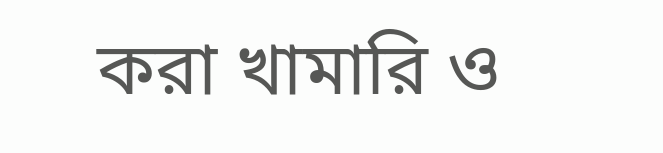করা খামারি ও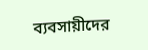ব্যবসায়ীদের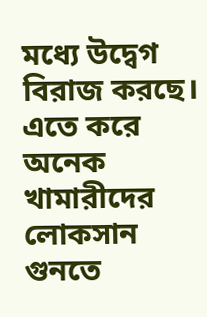মধ্যে উদ্বেগ বিরাজ করছে। এতে করে অনেক খামারীদের লোকসান গুনতে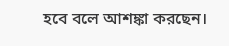হবে বলে আশঙ্কা করছেন।